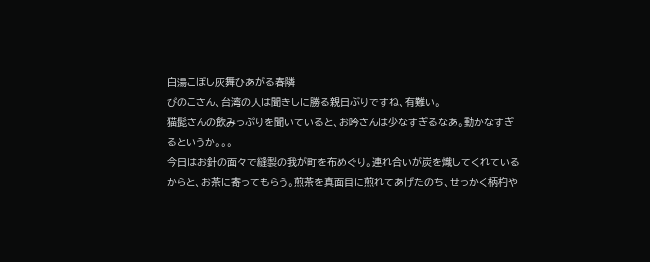白湯こぼし灰舞ひあがる春隣
ぴのこさん、台湾の人は聞きしに勝る親日ぶりですね、有難い。
猫髭さんの飲みっぷりを聞いていると、お吟さんは少なすぎるなあ。動かなすぎるというか。。。
今日はお針の面々で縫製の我が町を布めぐり。連れ合いが炭を熾してくれているからと、お茶に寄ってもらう。煎茶を真面目に煎れてあげたのち、せっかく柄杓や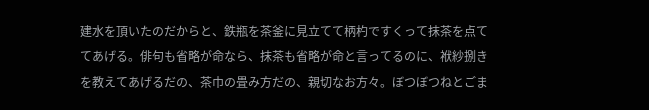建水を頂いたのだからと、鉄瓶を茶釜に見立てて柄杓ですくって抹茶を点ててあげる。俳句も省略が命なら、抹茶も省略が命と言ってるのに、袱紗捌きを教えてあげるだの、茶巾の畳み方だの、親切なお方々。ぼつぼつねとごま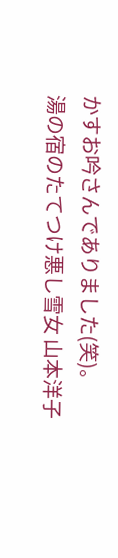かすお吟さんでありました(笑)。
湯の宿のたてつけ悪し雪女 山本洋子